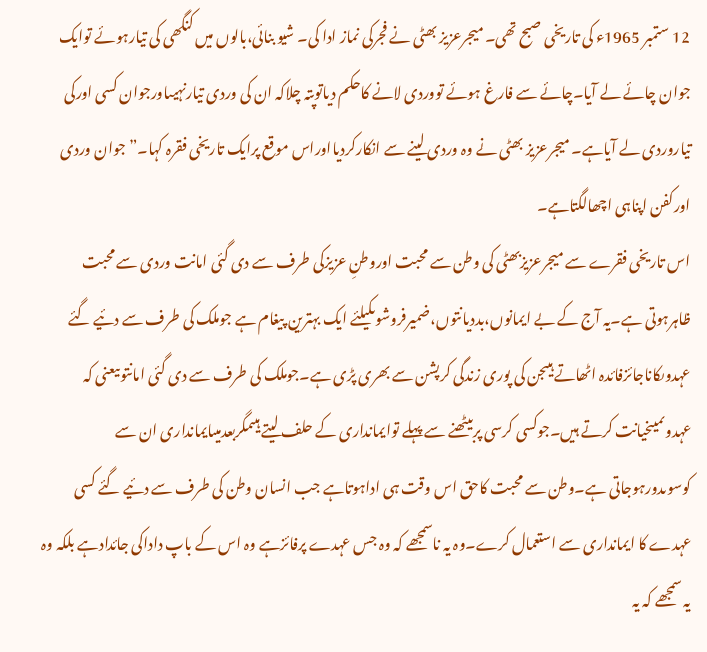12 ستمبر 1965ء کی تاریخی صبح تھی۔ میجرعزیز بھٹی نے فجرکی نماز ادا کی۔ شیو بنائی،بالوں میں کنگھی کی تیارہوئے توایک جوان چائے لے آیا۔چائے سے فارغ ہوئے تووردی لانے کاحکم دیاتوپتہ چلاکہ ان کی وردی تیارنہیںاورجوان کسی اورکی تیاروردی لے آیاہے۔ میجرعزیز بھٹی نے وہ وردی لینے سے انکارکردیااوراس موقع پرایک تاریخی فقرہ کہا۔”جوان وردی اورکفن اپناہی اچھالگتاہے۔
اس تاریخی فقرے سے میجرعزیزبھٹی کی وطن سے محبت اوروطنِ عزیزکی طرف سے دی گئی امانت وردی سے محبت ظاہرہوتی ہے۔یہ آج کے بے ایمانوں،بددیانتوں،ضمیرفروشوںکیلئے ایک بہترین پیغام ہے جوملک کی طرف سے دئیے گئے عہدوںکاناجائزفائدہ اٹھاتے ہیںجن کی پوری زندگی کرپشن سے بھری پڑی ہے۔جوملک کی طرف سے دی گئی امانتوںیعنی کہ عہدوںمیںخیانت کرتے ہیں۔جوکسی کرسی پربیٹھنے سے پہلے توایمانداری کے حلف لیتے ہیںمگربعدمیںایمانداری ان سے کوسوںدورہوجاتی ہے۔وطن سے محبت کاحق اس وقت ہی اداہوتاہے جب انسان وطن کی طرف سے دئیے گئے کسی عہدے کا ایمانداری سے استعمال کرے۔وہ یہ ناسمجھے کہ وہ جس عہدے پرفائزہے وہ اس کے باپ داداکی جائدادہے بلکہ وہ یہ سمجھے کہ یہ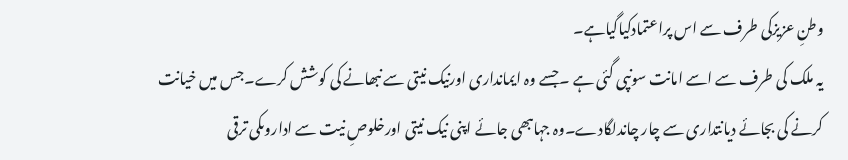وطنِ عزیزکی طرف سے اس پراعتمادکیاگیاہے۔
یہ ملک کی طرف سے اسے امانت سونپی گئی ہے ۔جسے وہ ایمانداری اورنیک نیتی سے نبھانے کی کوشش کرے۔جس میں خیانت کرنے کی بجائے دیانتداری سے چار چاندلگادے۔وہ جہاںبھی جائے اپنی نیک نیتی اورخلوصِ نیت سے اداروںکی ترقی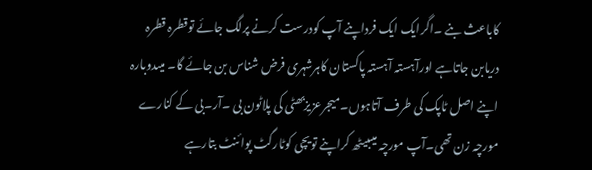کاباعث بنے ۔اگرایک ایک فرداپنے آپ کودرست کرنے پرلگ جائے توقطرہ قطرہ دریابن جاتاہے اورآہستہ آہستہ پاکستان کاہرشہری فرض شناس بن جائے گا۔ میںدوبارہ اپنے اصل ٹاپک کی طرف آتاہوں۔میجرعزیزبھٹی کی پلاٹون بی ۔آر۔بی کے کنارے مورچہ زن تھی۔آپ مورچہ میںبیٹھ کراپنے تویچی کوٹارگٹ پوائنٹ بتارہے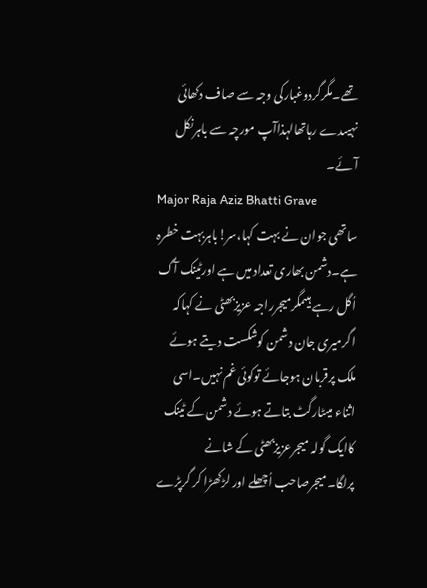تھے۔مگرگردوغبارکی وجہ سے صاف دکھائی نہیںدے رہاتھالہذاآپ مورچہ سے باہرنکل آئے۔
Major Raja Aziz Bhatti Grave
ساتھی جوان نے بہت کہا،سر!باہربہت خطرہ ہے۔دشمن بھاری تعداد میں ہے اورٹینک آگ اُگل رہے ہیںمگرمیجرراجہ عزیزبھٹی نے کہاکہ اگرمیری جان دشمن کوشکست دیتے ہوئے ملک پرقربان ہوجائے توکوئی غم نہیں۔اسی اثناء میںٹارگٹ بتاتے ہوئے دشمن کے ٹینک کاایک گولہ میجرعزیزبھٹی کے شانے پرلگا۔میجرصاحب اُچھلے اور لڑکھڑا کر گرپڑے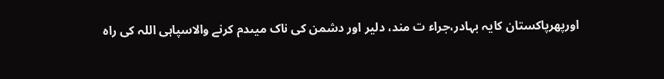اورپھرپاکستان کایہ بہادر،جراء ت مند، دلیر اور دشمن کی ناک میںدم کرنے والاسپاہی اللہ کی راہ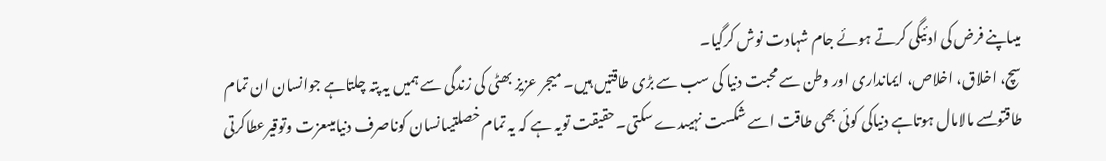میںاپنے فرض کی ادئیگی کرتے ہوئے جام شہادت نوش کرگیا۔
سچ، اخلاق، اخلاص، ایمانداری اور وطن سے محبت دنیا کی سب سے بڑی طاقتیں ہیں۔ میجر عزیز بھٹی کی زندگی سے ہمیں یہ پتہ چلتاہے جوانسان ان تمام طاقتوںسے مالامال ہوتاہے دنیاکی کوئی بھی طاقت اسے شکست نہیںدے سکتی۔حقیقت تویہ ہے کہ یہ تمام خصلتیںانسان کوناصرف دنیامیںعزت وتوقیرعطاکرتی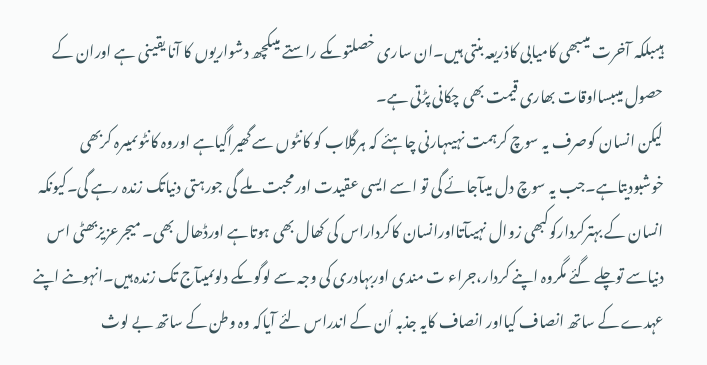ہیںبلکہ آخرت میںبھی کامیابی کاذریعہ بنتی ہیں۔ان ساری خصلتوںکے راستے میںکچھ دشواریوں کا آنا یقینی ہے اوران کے حصول میںبسااوقات بھاری قیمت بھی چکانی پڑتی ہے۔
لیکن انسان کوصرف یہ سوچ کرہمت نہیںہارنی چاہئے کہ ہرگلاب کو کانٹوں سے گھیراگیاہے اوروہ کانٹوںمیںرہ کربھی خوشبودیتاہے۔جب یہ سوچ دل میںآجائے گی تو اسے ایسی عقیدت اورمحبت ملے گی جورہتی دنیاتک زندہ رہے گی۔کیونکہ انسان کے بہترکردارکوکبھی زوال نہیںآتااورانسان کاکرداراس کی کھال بھی ہوتاہے اورڈھال بھی۔ میجرعزیزبھٹی اس دنیاسے توچلے گئے مگروہ اپنے کردار،جراء ت مندی اوربہادری کی وجہ سے لوگوںکے دلوںمیںآج تک زندہ ہیں۔انہوںنے اپنے عہدے کے ساتھ انصاف کیااور انصاف کایہ جذبہ اُن کے اندراس لئے آیاکہ وہ وطن کے ساتھ بے لوث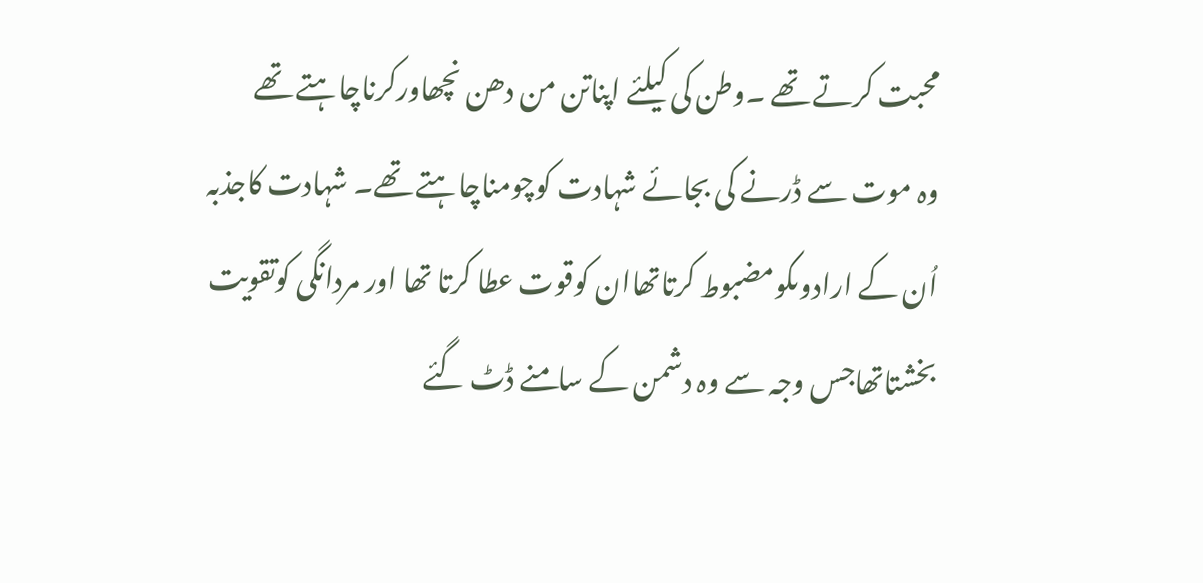محبت کرتے تھے ۔وطن کی کیلئے اپناتن من دھن نچھاورکرناچاہتے تھے
وہ موت سے ڈرنے کی بجائے شہادت کوچومناچاہتے تھے۔ شہادت کاجذبہ اُن کے ارادوںکومضبوط کرتاتھاان کوقوت عطا کرتا تھا اور مردانگی کوتقویت بخشتاتھاجس وجہ سے وہ دشمن کے سامنے ڈٹ گئے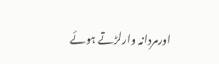اورمردانہ وارلڑتے ہوئے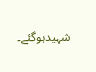شہیدہوگئے۔